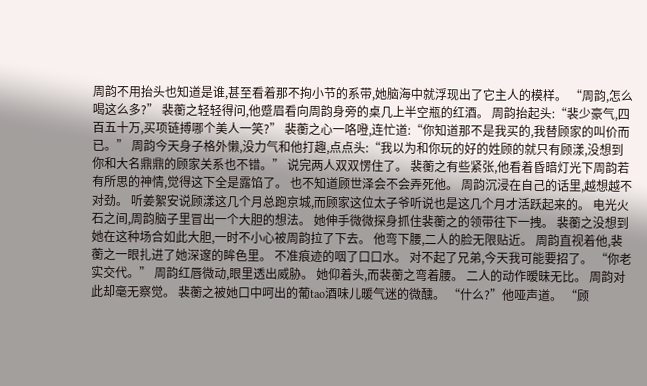周韵不用抬头也知道是谁,甚至看着那不拘小节的系带,她脑海中就浮现出了它主人的模样。 “周韵,怎么喝这么多?” 裴蘅之轻轻得问,他蹙眉看向周韵身旁的桌几上半空瓶的红酒。 周韵抬起头:“裴少豪气,四百五十万,买项链搏哪个美人一笑?” 裴蘅之心一咯噔,连忙道:“你知道那不是我买的,我替顾家的叫价而已。” 周韵今天身子格外懒,没力气和他打趣,点点头:“我以为和你玩的好的姓顾的就只有顾漾,没想到你和大名鼎鼎的顾家关系也不错。” 说完两人双双愣住了。 裴蘅之有些紧张,他看着昏暗灯光下周韵若有所思的神情,觉得这下全是露馅了。 也不知道顾世泽会不会弄死他。 周韵沉浸在自己的话里,越想越不对劲。 听姜絮安说顾漾这几个月总跑京城,而顾家这位太子爷听说也是这几个月才活跃起来的。 电光火石之间,周韵脑子里冒出一个大胆的想法。 她伸手微微探身抓住裴蘅之的领带往下一拽。 裴蘅之没想到她在这种场合如此大胆,一时不小心被周韵拉了下去。 他弯下腰,二人的脸无限贴近。 周韵直视着他,裴蘅之一眼扎进了她深邃的眸色里。 不准痕迹的咽了口口水。 对不起了兄弟,今天我可能要招了。 “你老实交代。” 周韵红唇微动,眼里透出威胁。 她仰着头,而裴蘅之弯着腰。 二人的动作暧昧无比。 周韵对此却毫无察觉。 裴蘅之被她口中呵出的葡tao酒味儿暖气迷的微醺。 “什么?”他哑声道。 “顾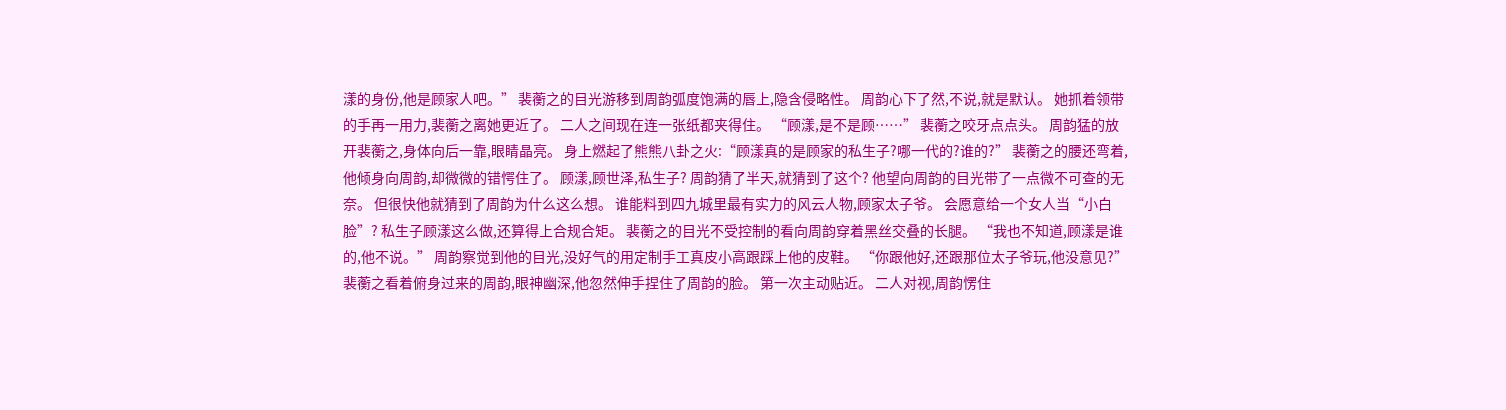漾的身份,他是顾家人吧。” 裴蘅之的目光游移到周韵弧度饱满的唇上,隐含侵略性。 周韵心下了然,不说,就是默认。 她抓着领带的手再一用力,裴蘅之离她更近了。 二人之间现在连一张纸都夹得住。 “顾漾,是不是顾……” 裴蘅之咬牙点点头。 周韵猛的放开裴蘅之,身体向后一靠,眼睛晶亮。 身上燃起了熊熊八卦之火:“顾漾真的是顾家的私生子?哪一代的?谁的?” 裴蘅之的腰还弯着,他倾身向周韵,却微微的错愕住了。 顾漾,顾世泽,私生子? 周韵猜了半天,就猜到了这个? 他望向周韵的目光带了一点微不可查的无奈。 但很快他就猜到了周韵为什么这么想。 谁能料到四九城里最有实力的风云人物,顾家太子爷。 会愿意给一个女人当“小白脸”? 私生子顾漾这么做,还算得上合规合矩。 裴蘅之的目光不受控制的看向周韵穿着黑丝交叠的长腿。 “我也不知道,顾漾是谁的,他不说。” 周韵察觉到他的目光,没好气的用定制手工真皮小高跟踩上他的皮鞋。 “你跟他好,还跟那位太子爷玩,他没意见?” 裴蘅之看着俯身过来的周韵,眼神幽深,他忽然伸手捏住了周韵的脸。 第一次主动贴近。 二人对视,周韵愣住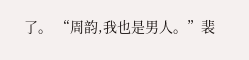了。 “周韵,我也是男人。”裴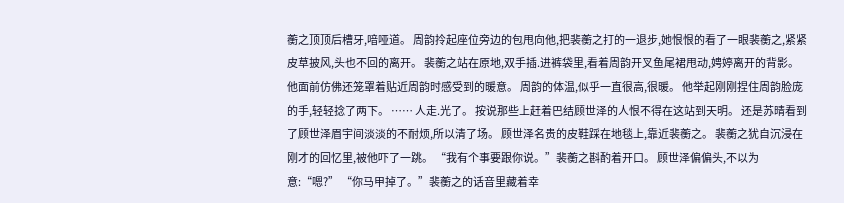蘅之顶顶后槽牙,喑哑道。 周韵拎起座位旁边的包甩向他,把裴蘅之打的一退步,她恨恨的看了一眼裴蘅之,紧紧皮草披风,头也不回的离开。 裴蘅之站在原地,双手插.进裤袋里,看着周韵开叉鱼尾裙甩动,娉婷离开的背影。 他面前仿佛还笼罩着贴近周韵时感受到的暖意。 周韵的体温,似乎一直很高,很暖。 他举起刚刚捏住周韵脸庞的手,轻轻捻了两下。 …… 人走.光了。 按说那些上赶着巴结顾世泽的人恨不得在这站到天明。 还是苏晴看到了顾世泽眉宇间淡淡的不耐烦,所以清了场。 顾世泽名贵的皮鞋踩在地毯上,靠近裴蘅之。 裴蘅之犹自沉浸在刚才的回忆里,被他吓了一跳。 “我有个事要跟你说。”裴蘅之斟酌着开口。 顾世泽偏偏头,不以为意:“嗯?” “你马甲掉了。”裴蘅之的话音里藏着幸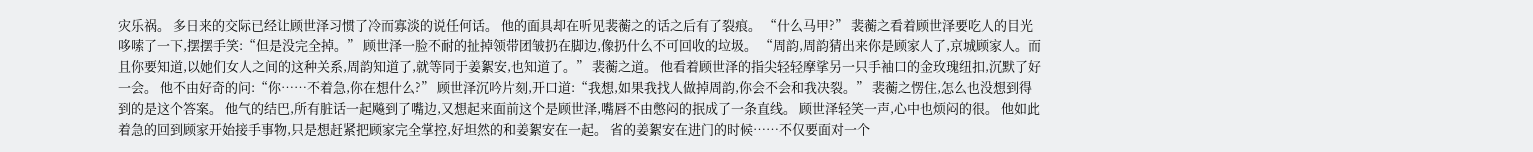灾乐祸。 多日来的交际已经让顾世泽习惯了冷而寡淡的说任何话。 他的面具却在听见裴蘅之的话之后有了裂痕。 “什么马甲?” 裴蘅之看着顾世泽要吃人的目光哆嗦了一下,摆摆手笑:“但是没完全掉。” 顾世泽一脸不耐的扯掉领带团皱扔在脚边,像扔什么不可回收的垃圾。 “周韵,周韵猜出来你是顾家人了,京城顾家人。而且你要知道,以她们女人之间的这种关系,周韵知道了,就等同于姜絮安,也知道了。” 裴蘅之道。 他看着顾世泽的指尖轻轻摩挲另一只手袖口的金玫瑰纽扣,沉默了好一会。 他不由好奇的问:“你……不着急,你在想什么?” 顾世泽沉吟片刻,开口道:“我想,如果我找人做掉周韵,你会不会和我决裂。” 裴蘅之愣住,怎么也没想到得到的是这个答案。 他气的结巴,所有脏话一起飚到了嘴边,又想起来面前这个是顾世泽,嘴唇不由憋闷的抿成了一条直线。 顾世泽轻笑一声,心中也烦闷的很。 他如此着急的回到顾家开始接手事物,只是想赶紧把顾家完全掌控,好坦然的和姜絮安在一起。 省的姜絮安在进门的时候……不仅要面对一个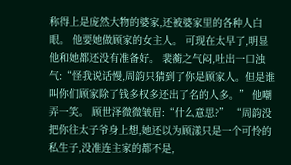称得上是庞然大物的婆家,还被婆家里的各种人白眼。 他要她做顾家的女主人。 可现在太早了,明显他和她都还没有准备好。 裴蘅之气闷,吐出一口浊气:“怪我说话慢,周韵只猜到了你是顾家人。但是谁叫你们顾家除了钱多权多还出了名的人多。” 他嘲弄一笑。 顾世泽微微皱眉:“什么意思?” “周韵没把你往太子爷身上想,她还以为顾漾只是一个可怜的私生子,没准连主家的都不是,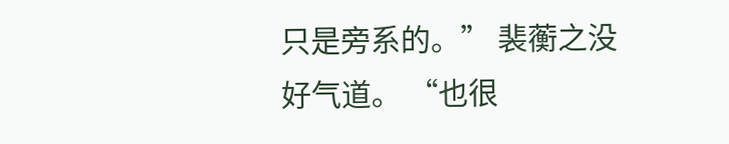只是旁系的。” 裴蘅之没好气道。 “也很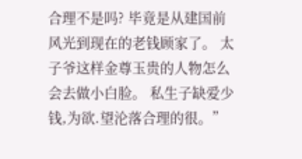合理不是吗? 毕竟是从建国前风光到现在的老钱顾家了。 太子爷这样金尊玉贵的人物怎么会去做小白脸。 私生子缺爱少钱,为欲.望沦落合理的很。”